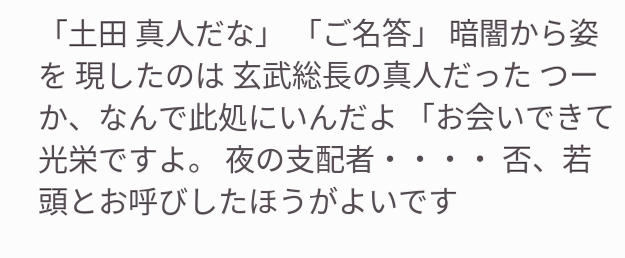「土田 真人だな」 「ご名答」 暗闇から姿を 現したのは 玄武総長の真人だった つーか、なんで此処にいんだよ 「お会いできて光栄ですよ。 夜の支配者・・・・ 否、若頭とお呼びしたほうがよいです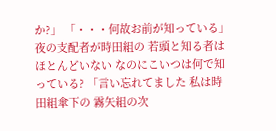か?」 「・・・何故お前が知っている」 夜の支配者が時田組の 若頭と知る者は ほとんどいない なのにこいつは何で知っている? 「言い忘れてました 私は時田組傘下の 霧矢組の次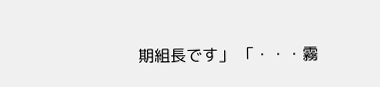期組長です」 「・・・霧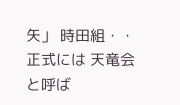矢」 時田組・・正式には 天竜会と呼ば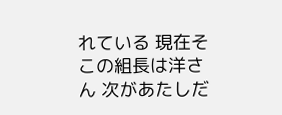れている 現在そこの組長は洋さん 次があたしだ